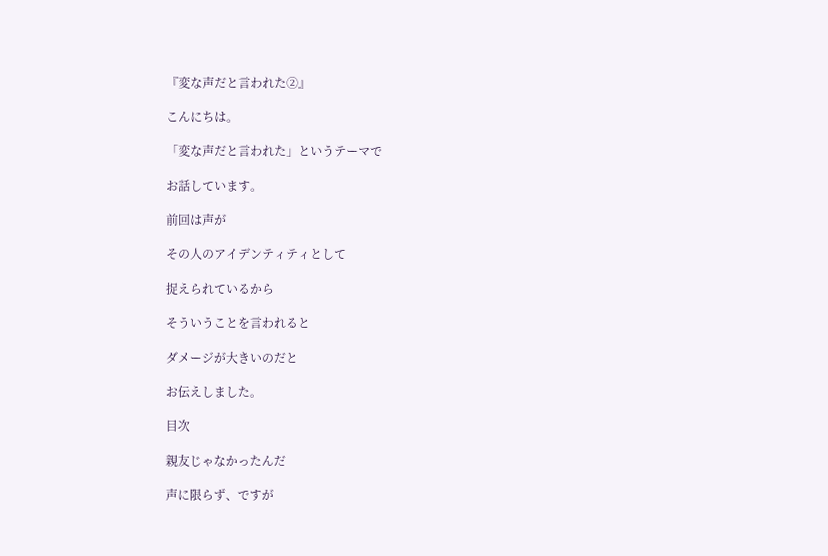『変な声だと言われた②』

こんにちは。

「変な声だと言われた」というテーマで

お話しています。

前回は声が

その人のアイデンティティとして

捉えられているから

そういうことを言われると

ダメージが大きいのだと

お伝えしました。

目次

親友じゃなかったんだ

声に限らず、ですが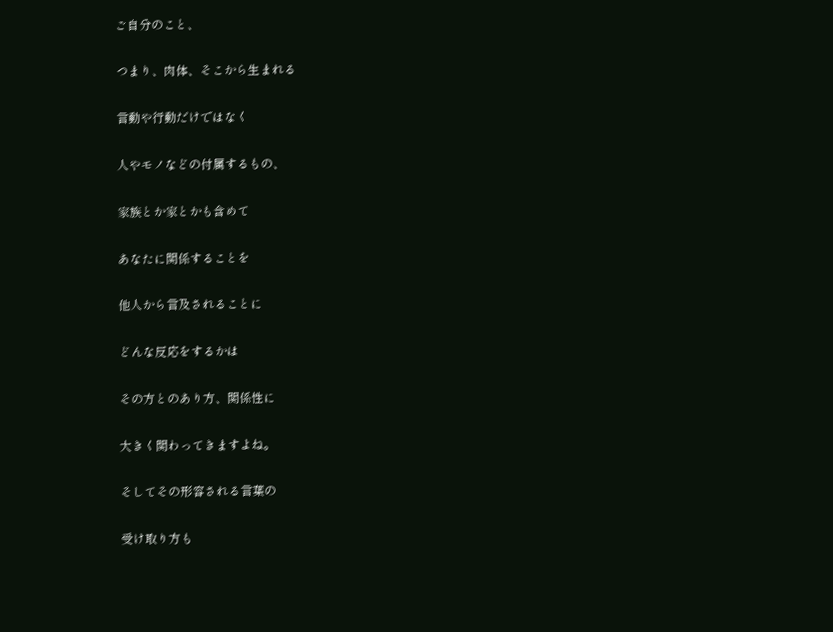ご自分のこと、

つまり、肉体、そこから生まれる

言動や行動だけではなく

人やモノなどの付属するもの、

家族とか家とかも含めて

あなたに関係することを

他人から言及されることに

どんな反応をするかは

その方とのあり方、関係性に

大きく関わってきますよね。

そしてその形容される言葉の

受け取り方も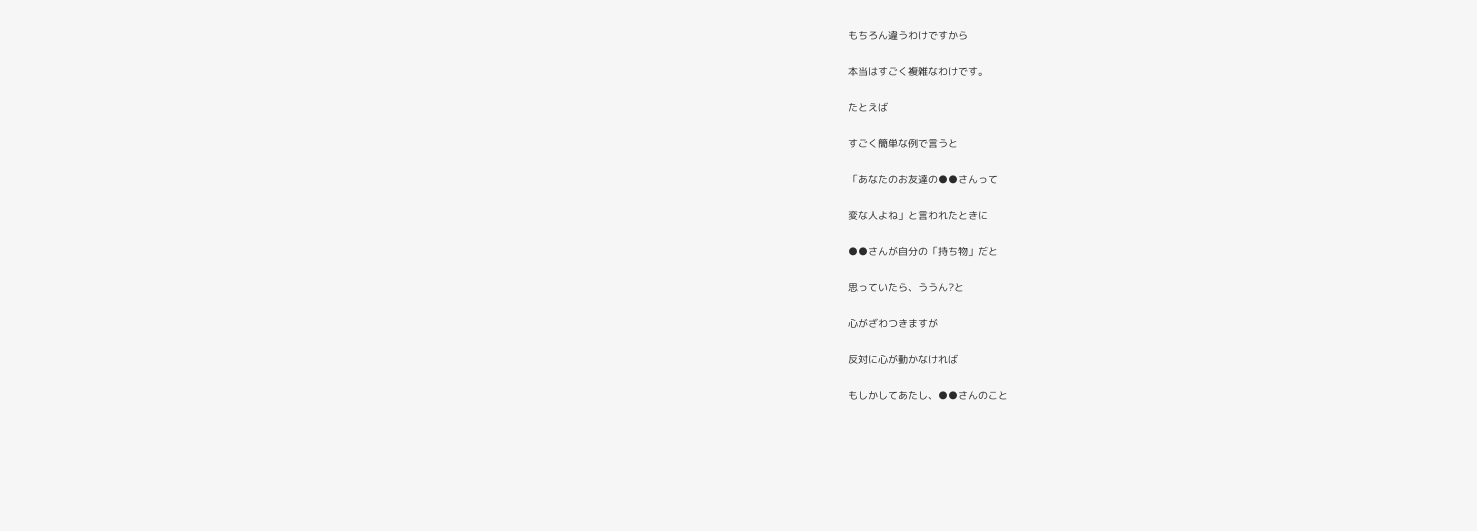もちろん違うわけですから

本当はすごく複雑なわけです。

たとえば

すごく簡単な例で言うと

「あなたのお友達の●●さんって

変な人よね」と言われたときに

●●さんが自分の「持ち物」だと

思っていたら、ううん?と

心がざわつきますが

反対に心が動かなければ

もしかしてあたし、●●さんのこと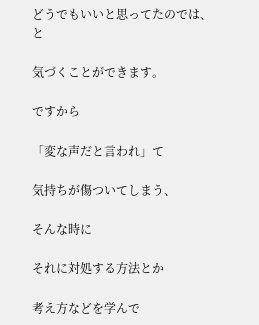どうでもいいと思ってたのでは、と

気づくことができます。

ですから

「変な声だと言われ」て

気持ちが傷ついてしまう、

そんな時に

それに対処する方法とか

考え方などを学んで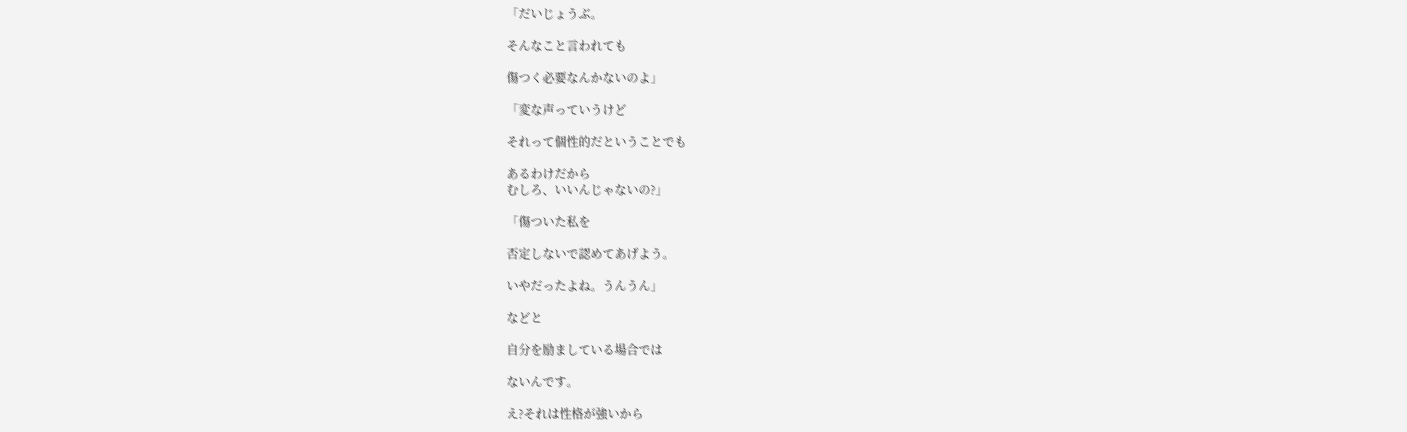「だいじょうぶ。

そんなこと言われても

傷つく必要なんかないのよ」

「変な声っていうけど

それって個性的だということでも

あるわけだから
むしろ、いいんじゃないの?」

「傷ついた私を

否定しないで認めてあげよう。

いやだったよね。うんうん」

などと

自分を励ましている場合では

ないんです。

え?それは性格が強いから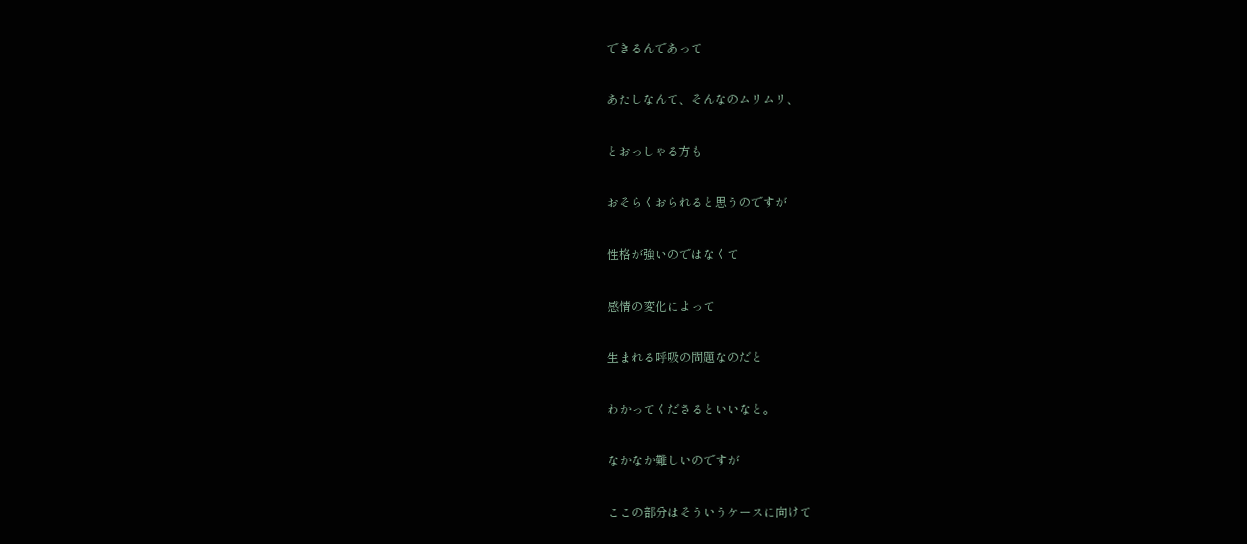できるんであって

あたしなんて、そんなのムリムリ、

とおっしゃる方も

おそらくおられると思うのですが

性格が強いのではなくて

感情の変化によって

生まれる呼吸の問題なのだと

わかってくださるといいなと。

なかなか難しいのですが

ここの部分はそういうケースに向けて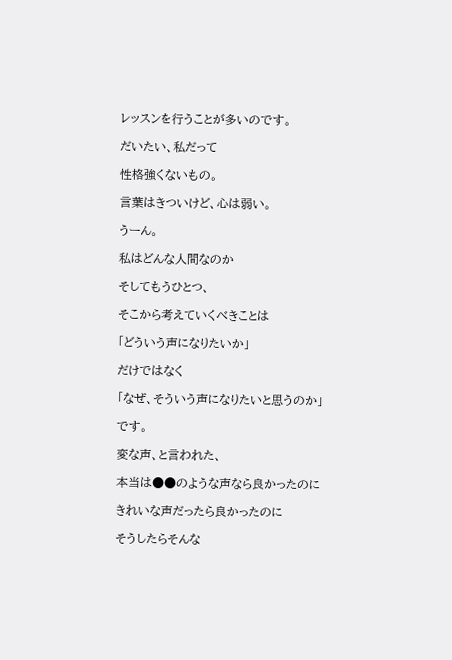レッスンを行うことが多いのです。

だいたい、私だって

性格強くないもの。

言葉はきついけど、心は弱い。

うーん。

私はどんな人間なのか

そしてもうひとつ、

そこから考えていくべきことは

「どういう声になりたいか」

だけではなく

「なぜ、そういう声になりたいと思うのか」

です。

変な声、と言われた、

本当は●●のような声なら良かったのに

きれいな声だったら良かったのに

そうしたらそんな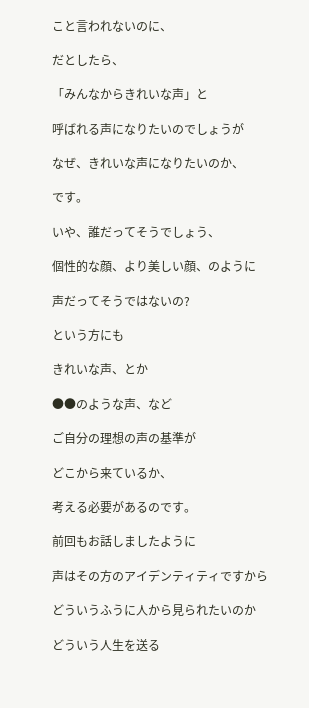こと言われないのに、

だとしたら、

「みんなからきれいな声」と

呼ばれる声になりたいのでしょうが

なぜ、きれいな声になりたいのか、

です。

いや、誰だってそうでしょう、

個性的な顔、より美しい顔、のように

声だってそうではないの?

という方にも

きれいな声、とか

●●のような声、など

ご自分の理想の声の基準が

どこから来ているか、

考える必要があるのです。

前回もお話しましたように

声はその方のアイデンティティですから

どういうふうに人から見られたいのか

どういう人生を送る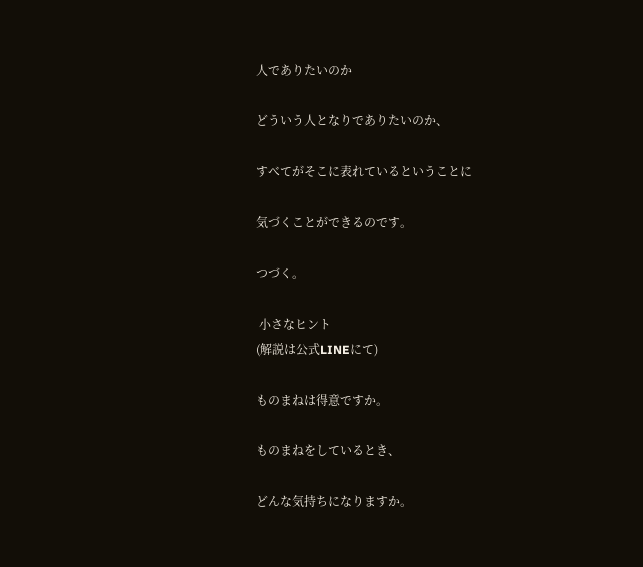人でありたいのか

どういう人となりでありたいのか、

すべてがそこに表れているということに

気づくことができるのです。

つづく。

 小さなヒント
(解説は公式LINEにて)

ものまねは得意ですか。

ものまねをしているとき、

どんな気持ちになりますか。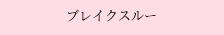ブレイクスルー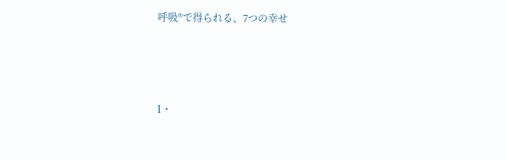呼吸®で得られる、7つの幸せ



1・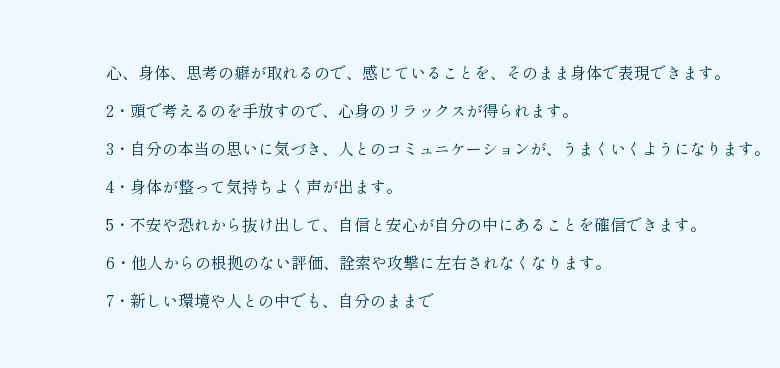心、身体、思考の癖が取れるので、感じていることを、そのまま身体で表現できます。

2・頭で考えるのを手放すので、心身のリラックスが得られます。

3・自分の本当の思いに気づき、人とのコミュニケーションが、うまくいくようになります。

4・身体が整って気持ちよく声が出ます。

5・不安や恐れから抜け出して、自信と安心が自分の中にあることを確信できます。

6・他人からの根拠のない評価、詮索や攻撃に左右されなくなります。

7・新しい環境や人との中でも、自分のままで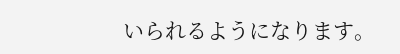いられるようになります。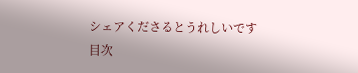シェアくださるとうれしいです
目次